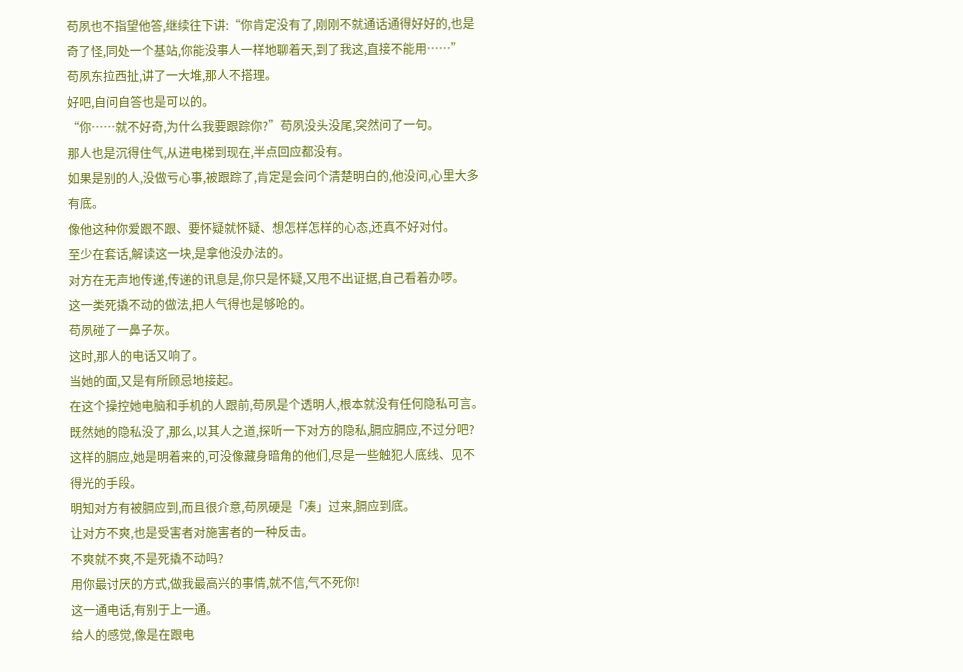苟夙也不指望他答,继续往下讲:“你肯定没有了,刚刚不就通话通得好好的,也是奇了怪,同处一个基站,你能没事人一样地聊着天,到了我这,直接不能用……”
苟夙东拉西扯,讲了一大堆,那人不搭理。
好吧,自问自答也是可以的。
“你……就不好奇,为什么我要跟踪你?”苟夙没头没尾,突然问了一句。
那人也是沉得住气,从进电梯到现在,半点回应都没有。
如果是别的人,没做亏心事,被跟踪了,肯定是会问个清楚明白的,他没问,心里大多有底。
像他这种你爱跟不跟、要怀疑就怀疑、想怎样怎样的心态,还真不好对付。
至少在套话,解读这一块,是拿他没办法的。
对方在无声地传递,传递的讯息是,你只是怀疑,又甩不出证据,自己看着办啰。
这一类死撬不动的做法,把人气得也是够呛的。
苟夙碰了一鼻子灰。
这时,那人的电话又响了。
当她的面,又是有所顾忌地接起。
在这个操控她电脑和手机的人跟前,苟夙是个透明人,根本就没有任何隐私可言。
既然她的隐私没了,那么,以其人之道,探听一下对方的隐私,膈应膈应,不过分吧?
这样的膈应,她是明着来的,可没像藏身暗角的他们,尽是一些触犯人底线、见不得光的手段。
明知对方有被膈应到,而且很介意,苟夙硬是「凑」过来,膈应到底。
让对方不爽,也是受害者对施害者的一种反击。
不爽就不爽,不是死撬不动吗?
用你最讨厌的方式,做我最高兴的事情,就不信,气不死你!
这一通电话,有别于上一通。
给人的感觉,像是在跟电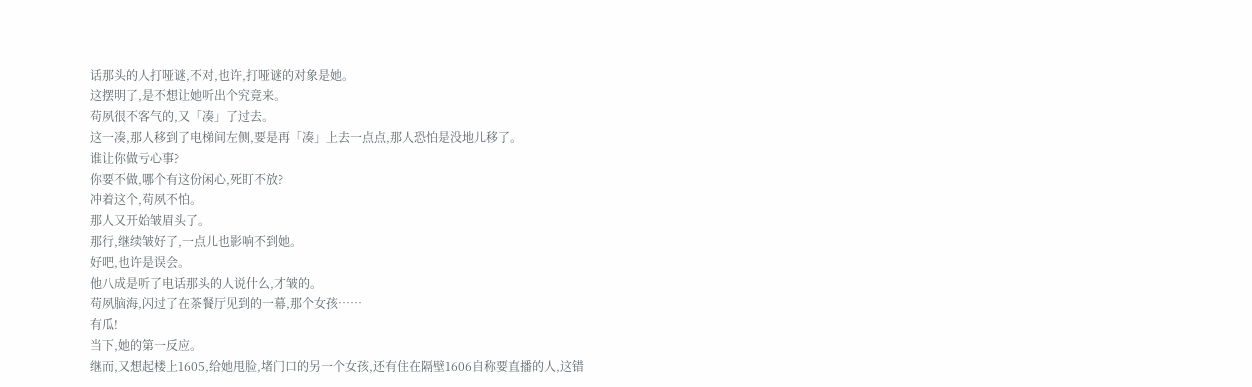话那头的人打哑谜,不对,也许,打哑谜的对象是她。
这摆明了,是不想让她听出个究竟来。
苟夙很不客气的,又「凑」了过去。
这一凑,那人移到了电梯间左侧,要是再「凑」上去一点点,那人恐怕是没地儿移了。
谁让你做亏心事?
你要不做,哪个有这份闲心,死盯不放?
冲着这个,苟夙不怕。
那人又开始皱眉头了。
那行,继续皱好了,一点儿也影响不到她。
好吧,也许是误会。
他八成是听了电话那头的人说什么,才皱的。
苟夙脑海,闪过了在茶餐厅见到的一幕,那个女孩……
有瓜!
当下,她的第一反应。
继而,又想起楼上1605,给她甩脸,堵门口的另一个女孩,还有住在隔壁1606自称要直播的人,这错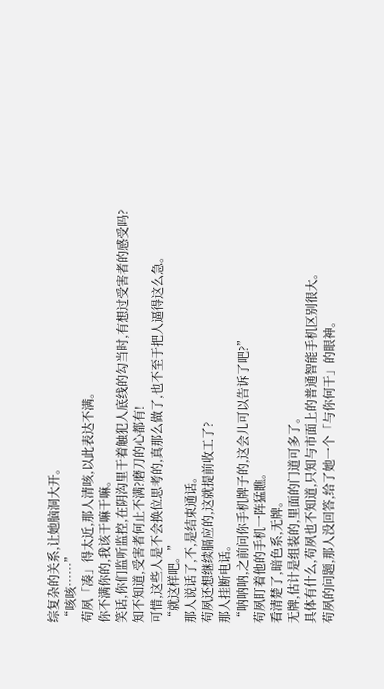综复杂的关系,让她脑洞大开。
“咳咳……”
苟夙「凑」得太近,那人清咳,以此表达不满。
你不满你的,我该干嘛干嘛。
笑话,你们监听监控,在阴沟里干着触犯人底线的勾当时,有想过受害者的感受吗?
知不知道,受害者何止不满?磨刀的心都有!
可惜,这些人是不会换位思考的,真那么做了,也不至于把人逼得这么急。
“就这样吧。”
那人说话了,不,是结束通话。
苟夙还想继续膈应的,这就提前收工了?
那人挂断电话。
“呐呐呐,之前问你手机牌子的,这会儿可以告诉了吧?”
苟夙盯着他的手机一阵猛瞧。
看清楚了,暗色系,无牌。
无牌,估计是组装的,里面的门道可多了。
具体有什么,苟夙也不知道,只知与市面上的普通智能手机区别很大。
苟夙的问题,那人没回答,给了她一个「与你何干」的眼神。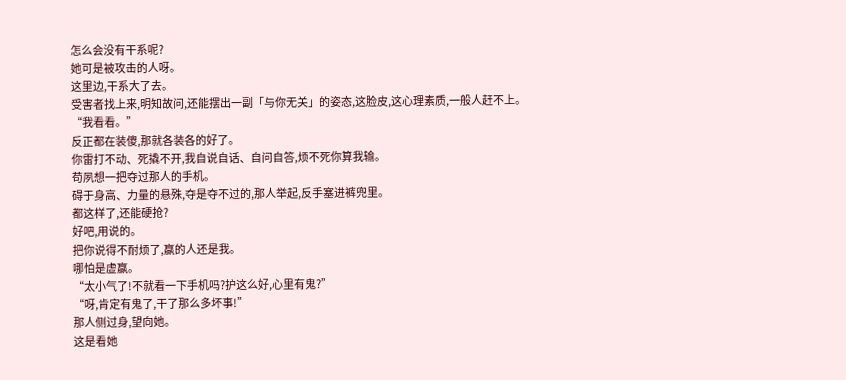怎么会没有干系呢?
她可是被攻击的人呀。
这里边,干系大了去。
受害者找上来,明知故问,还能摆出一副「与你无关」的姿态,这脸皮,这心理素质,一般人赶不上。
“我看看。”
反正都在装傻,那就各装各的好了。
你雷打不动、死撬不开,我自说自话、自问自答,烦不死你算我输。
苟夙想一把夺过那人的手机。
碍于身高、力量的悬殊,夺是夺不过的,那人举起,反手塞进裤兜里。
都这样了,还能硬抢?
好吧,用说的。
把你说得不耐烦了,赢的人还是我。
哪怕是虚赢。
“太小气了!不就看一下手机吗?护这么好,心里有鬼?”
“呀,肯定有鬼了,干了那么多坏事!”
那人侧过身,望向她。
这是看她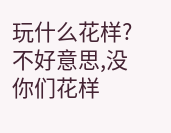玩什么花样?
不好意思,没你们花样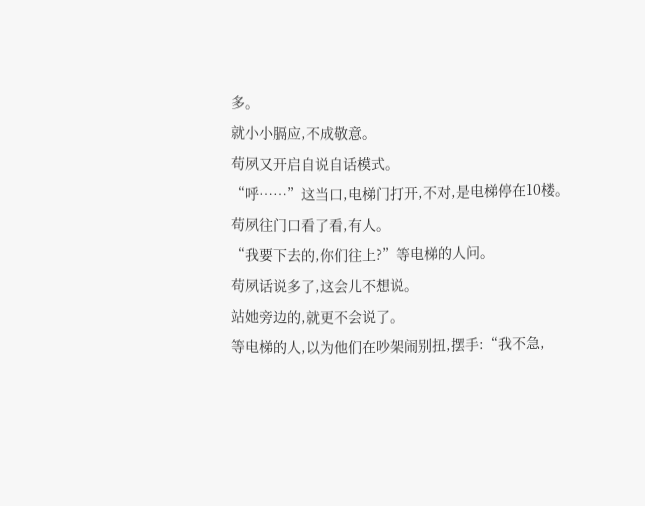多。
就小小膈应,不成敬意。
苟夙又开启自说自话模式。
“呼……”这当口,电梯门打开,不对,是电梯停在10楼。
苟夙往门口看了看,有人。
“我要下去的,你们往上?”等电梯的人问。
苟夙话说多了,这会儿不想说。
站她旁边的,就更不会说了。
等电梯的人,以为他们在吵架闹别扭,摆手:“我不急,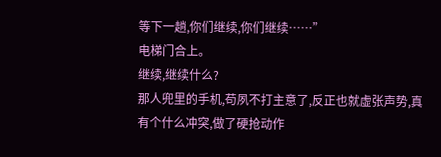等下一趟,你们继续,你们继续……”
电梯门合上。
继续,继续什么?
那人兜里的手机,苟夙不打主意了,反正也就虚张声势,真有个什么冲突,做了硬抢动作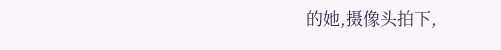的她,摄像头拍下,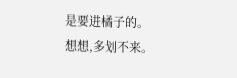是要进橘子的。
想想,多划不来。